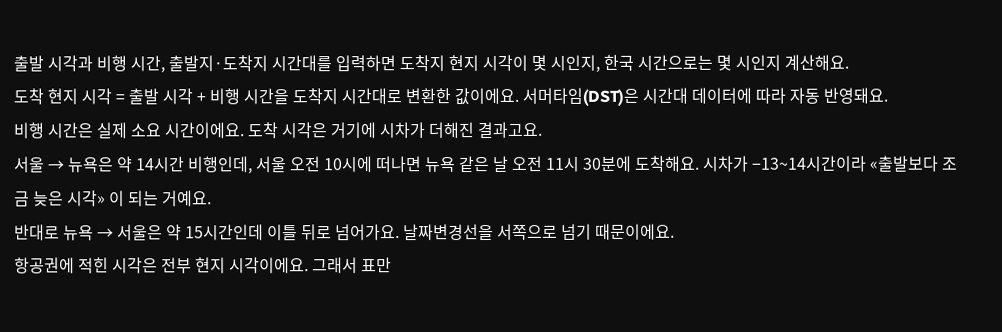출발 시각과 비행 시간, 출발지·도착지 시간대를 입력하면 도착지 현지 시각이 몇 시인지, 한국 시간으로는 몇 시인지 계산해요.
도착 현지 시각 = 출발 시각 + 비행 시간을 도착지 시간대로 변환한 값이에요. 서머타임(DST)은 시간대 데이터에 따라 자동 반영돼요.
비행 시간은 실제 소요 시간이에요. 도착 시각은 거기에 시차가 더해진 결과고요.
서울 → 뉴욕은 약 14시간 비행인데, 서울 오전 10시에 떠나면 뉴욕 같은 날 오전 11시 30분에 도착해요. 시차가 −13~14시간이라 «출발보다 조금 늦은 시각» 이 되는 거예요.
반대로 뉴욕 → 서울은 약 15시간인데 이틀 뒤로 넘어가요. 날짜변경선을 서쪽으로 넘기 때문이에요.
항공권에 적힌 시각은 전부 현지 시각이에요. 그래서 표만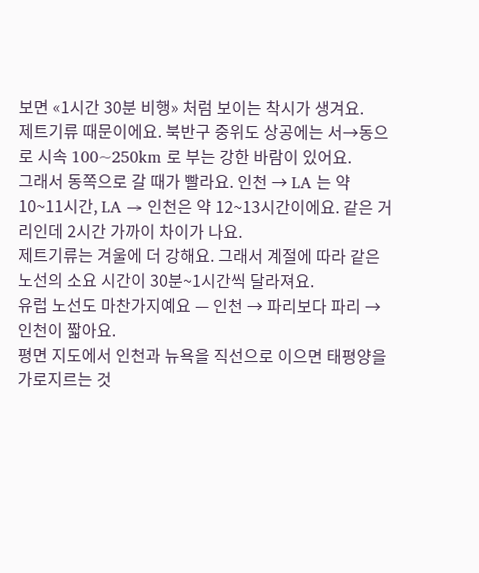보면 «1시간 30분 비행» 처럼 보이는 착시가 생겨요.
제트기류 때문이에요. 북반구 중위도 상공에는 서→동으로 시속 100~250km 로 부는 강한 바람이 있어요.
그래서 동쪽으로 갈 때가 빨라요. 인천 → LA 는 약 10~11시간, LA → 인천은 약 12~13시간이에요. 같은 거리인데 2시간 가까이 차이가 나요.
제트기류는 겨울에 더 강해요. 그래서 계절에 따라 같은 노선의 소요 시간이 30분~1시간씩 달라져요.
유럽 노선도 마찬가지예요 — 인천 → 파리보다 파리 → 인천이 짧아요.
평면 지도에서 인천과 뉴욕을 직선으로 이으면 태평양을 가로지르는 것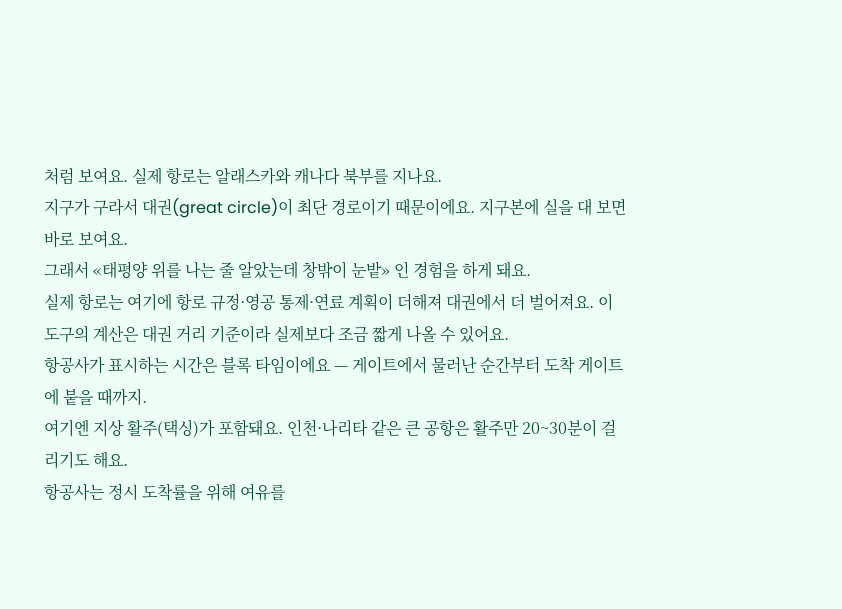처럼 보여요. 실제 항로는 알래스카와 캐나다 북부를 지나요.
지구가 구라서 대권(great circle)이 최단 경로이기 때문이에요. 지구본에 실을 대 보면 바로 보여요.
그래서 «태평양 위를 나는 줄 알았는데 창밖이 눈밭» 인 경험을 하게 돼요.
실제 항로는 여기에 항로 규정·영공 통제·연료 계획이 더해져 대권에서 더 벌어져요. 이 도구의 계산은 대권 거리 기준이라 실제보다 조금 짧게 나올 수 있어요.
항공사가 표시하는 시간은 블록 타임이에요 — 게이트에서 물러난 순간부터 도착 게이트에 붙을 때까지.
여기엔 지상 활주(택싱)가 포함돼요. 인천·나리타 같은 큰 공항은 활주만 20~30분이 걸리기도 해요.
항공사는 정시 도착률을 위해 여유를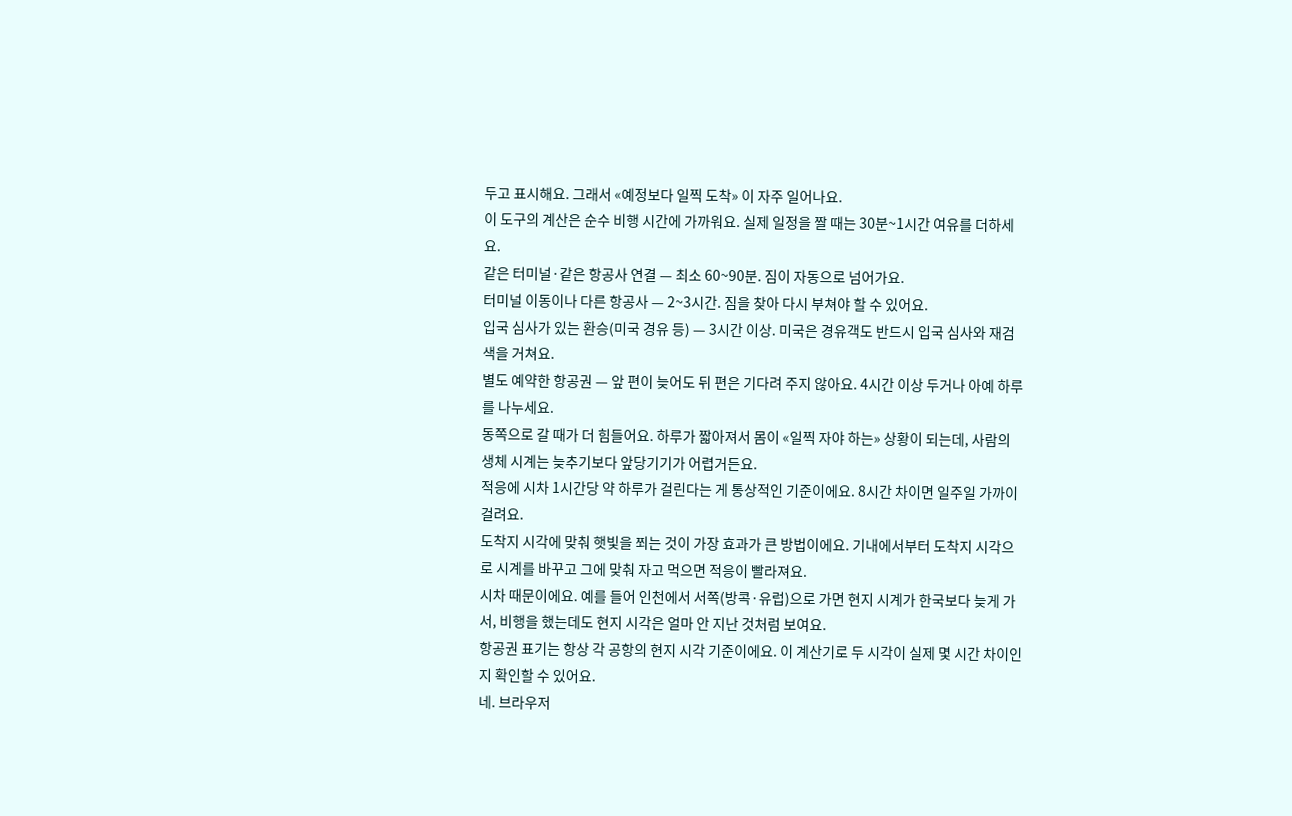두고 표시해요. 그래서 «예정보다 일찍 도착» 이 자주 일어나요.
이 도구의 계산은 순수 비행 시간에 가까워요. 실제 일정을 짤 때는 30분~1시간 여유를 더하세요.
같은 터미널·같은 항공사 연결 — 최소 60~90분. 짐이 자동으로 넘어가요.
터미널 이동이나 다른 항공사 — 2~3시간. 짐을 찾아 다시 부쳐야 할 수 있어요.
입국 심사가 있는 환승(미국 경유 등) — 3시간 이상. 미국은 경유객도 반드시 입국 심사와 재검색을 거쳐요.
별도 예약한 항공권 — 앞 편이 늦어도 뒤 편은 기다려 주지 않아요. 4시간 이상 두거나 아예 하루를 나누세요.
동쪽으로 갈 때가 더 힘들어요. 하루가 짧아져서 몸이 «일찍 자야 하는» 상황이 되는데, 사람의 생체 시계는 늦추기보다 앞당기기가 어렵거든요.
적응에 시차 1시간당 약 하루가 걸린다는 게 통상적인 기준이에요. 8시간 차이면 일주일 가까이 걸려요.
도착지 시각에 맞춰 햇빛을 쬐는 것이 가장 효과가 큰 방법이에요. 기내에서부터 도착지 시각으로 시계를 바꾸고 그에 맞춰 자고 먹으면 적응이 빨라져요.
시차 때문이에요. 예를 들어 인천에서 서쪽(방콕·유럽)으로 가면 현지 시계가 한국보다 늦게 가서, 비행을 했는데도 현지 시각은 얼마 안 지난 것처럼 보여요.
항공권 표기는 항상 각 공항의 현지 시각 기준이에요. 이 계산기로 두 시각이 실제 몇 시간 차이인지 확인할 수 있어요.
네. 브라우저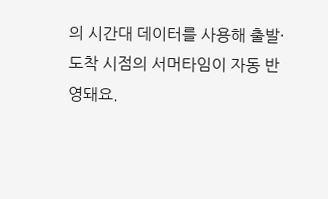의 시간대 데이터를 사용해 출발·도착 시점의 서머타임이 자동 반영돼요.